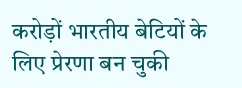करोड़ों भारतीय बेटियों के लिए प्रेरणा बन चुकी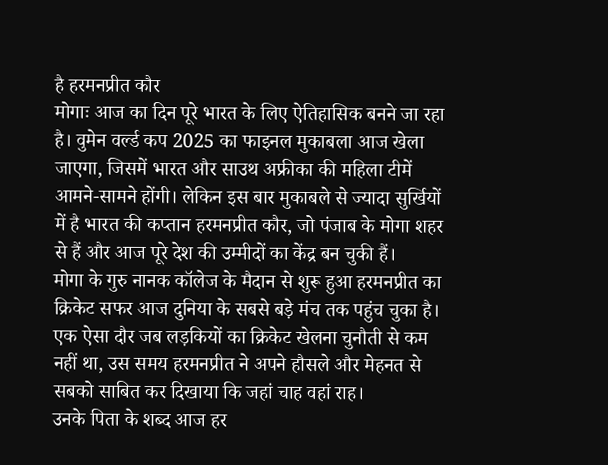है हरमनप्रीत कौर
मोगाः आज का दिन पूरे भारत के लिए ऐतिहासिक बनने जा रहा है। वुमेन वर्ल्ड कप 2025 का फाइनल मुकाबला आज खेला जाएगा, जिसमें भारत और साउथ अफ्रीका की महिला टीमें आमने-सामने होंगी। लेकिन इस बार मुकाबले से ज्यादा सुर्खियों में है भारत की कप्तान हरमनप्रीत कौर, जो पंजाब के मोगा शहर से हैं और आज पूरे देश की उम्मीदों का केंद्र बन चुकी हैं।
मोगा के गुरु नानक कॉलेज के मैदान से शुरू हुआ हरमनप्रीत का क्रिकेट सफर आज दुनिया के सबसे बड़े मंच तक पहुंच चुका है। एक ऐसा दौर जब लड़कियों का क्रिकेट खेलना चुनौती से कम नहीं था, उस समय हरमनप्रीत ने अपने हौसले और मेहनत से सबको साबित कर दिखाया कि जहां चाह वहां राह।
उनके पिता के शब्द आज हर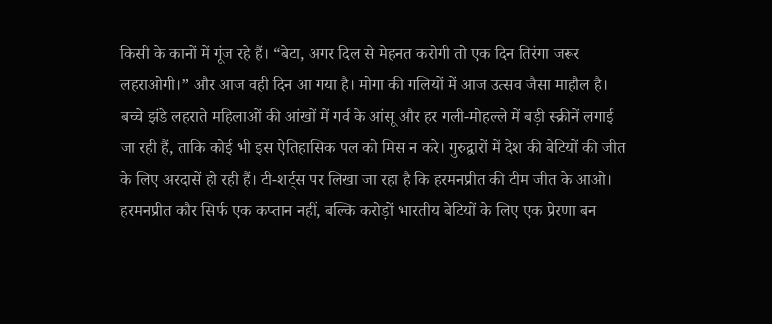किसी के कानों में गूंज रहे हैं। “बेटा, अगर दिल से मेहनत करोगी तो एक दिन तिरंगा जरूर लहराओगी।” और आज वही दिन आ गया है। मोगा की गलियों में आज उत्सव जैसा माहौल है। बच्चे झंडे लहराते महिलाओं की आंखों में गर्व के आंसू और हर गली-मोहल्ले में बड़ी स्क्रीनें लगाई जा रही हैं, ताकि कोई भी इस ऐतिहासिक पल को मिस न करे। गुरुद्वारों में देश की बेटियों की जीत के लिए अरदासें हो रही हैं। टी-शर्ट्स पर लिखा जा रहा है कि हरमनप्रीत की टीम जीत के आओ।
हरमनप्रीत कौर सिर्फ एक कप्तान नहीं, बल्कि करोड़ों भारतीय बेटियों के लिए एक प्रेरणा बन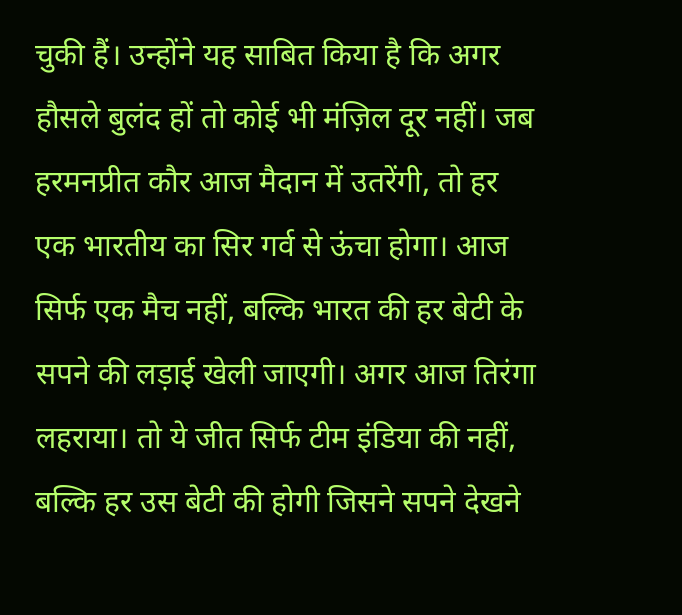चुकी हैं। उन्होंने यह साबित किया है कि अगर हौसले बुलंद हों तो कोई भी मंज़िल दूर नहीं। जब हरमनप्रीत कौर आज मैदान में उतरेंगी, तो हर एक भारतीय का सिर गर्व से ऊंचा होगा। आज सिर्फ एक मैच नहीं, बल्कि भारत की हर बेटी के सपने की लड़ाई खेली जाएगी। अगर आज तिरंगा लहराया। तो ये जीत सिर्फ टीम इंडिया की नहीं, बल्कि हर उस बेटी की होगी जिसने सपने देखने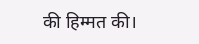की हिम्मत की।